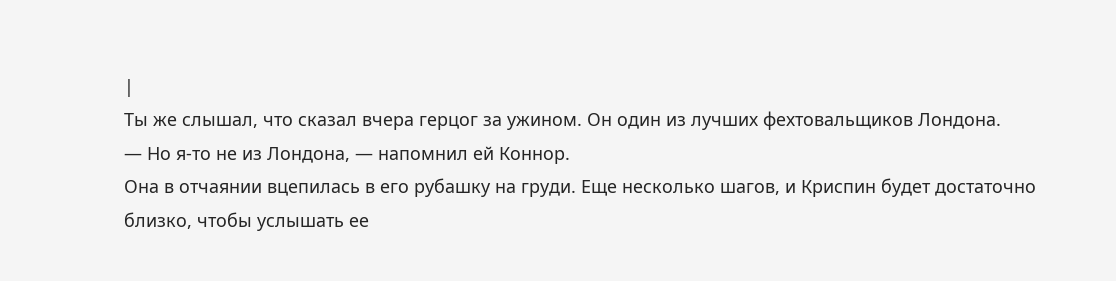|
Ты же слышал, что сказал вчера герцог за ужином. Он один из лучших фехтовальщиков Лондона.
— Но я-то не из Лондона, — напомнил ей Коннор.
Она в отчаянии вцепилась в его рубашку на груди. Еще несколько шагов, и Криспин будет достаточно близко, чтобы услышать ее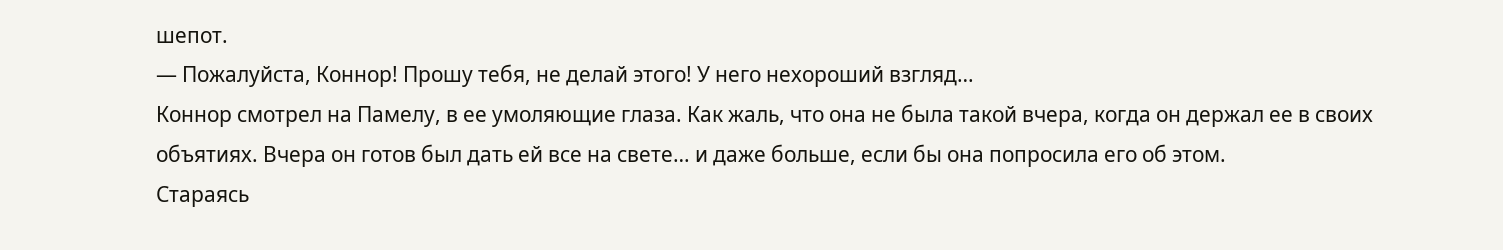шепот.
— Пожалуйста, Коннор! Прошу тебя, не делай этого! У него нехороший взгляд…
Коннор смотрел на Памелу, в ее умоляющие глаза. Как жаль, что она не была такой вчера, когда он держал ее в своих объятиях. Вчера он готов был дать ей все на свете… и даже больше, если бы она попросила его об этом.
Стараясь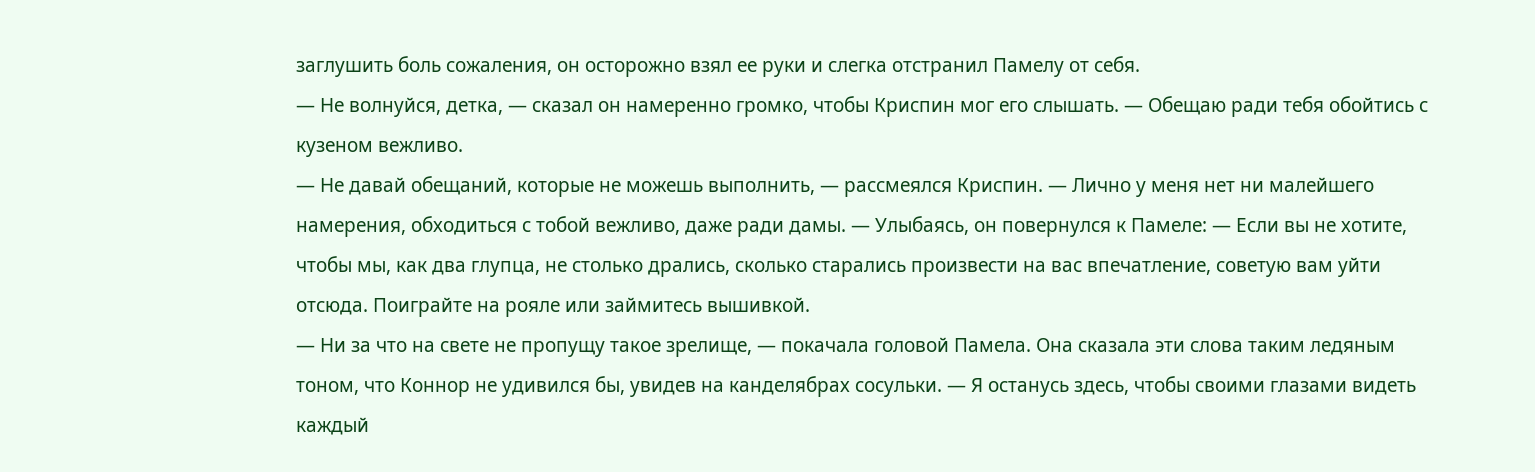заглушить боль сожаления, он осторожно взял ее руки и слегка отстранил Памелу от себя.
— Не волнуйся, детка, — сказал он намеренно громко, чтобы Криспин мог его слышать. — Обещаю ради тебя обойтись с кузеном вежливо.
— Не давай обещаний, которые не можешь выполнить, — рассмеялся Криспин. — Лично у меня нет ни малейшего намерения, обходиться с тобой вежливо, даже ради дамы. — Улыбаясь, он повернулся к Памеле: — Если вы не хотите, чтобы мы, как два глупца, не столько дрались, сколько старались произвести на вас впечатление, советую вам уйти отсюда. Поиграйте на рояле или займитесь вышивкой.
— Ни за что на свете не пропущу такое зрелище, — покачала головой Памела. Она сказала эти слова таким ледяным тоном, что Коннор не удивился бы, увидев на канделябрах сосульки. — Я останусь здесь, чтобы своими глазами видеть каждый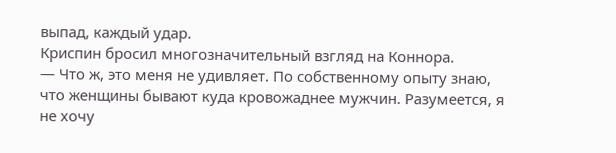выпад, каждый удар.
Криспин бросил многозначительный взгляд на Коннора.
— Что ж, это меня не удивляет. По собственному опыту знаю, что женщины бывают куда кровожаднее мужчин. Разумеется, я не хочу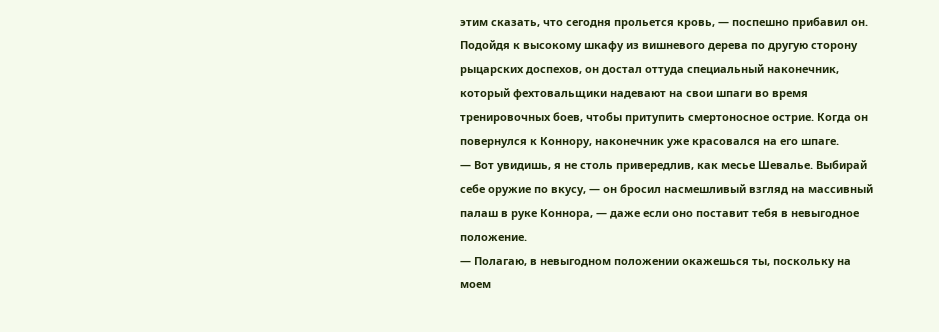этим сказать, что сегодня прольется кровь, — поспешно прибавил он.
Подойдя к высокому шкафу из вишневого дерева по другую сторону рыцарских доспехов, он достал оттуда специальный наконечник, который фехтовальщики надевают на свои шпаги во время тренировочных боев, чтобы притупить смертоносное острие. Когда он повернулся к Коннору, наконечник уже красовался на его шпаге.
— Вот увидишь, я не столь привередлив, как месье Шевалье. Выбирай себе оружие по вкусу, — он бросил насмешливый взгляд на массивный палаш в руке Коннора, — даже если оно поставит тебя в невыгодное положение.
— Полагаю, в невыгодном положении окажешься ты, поскольку на моем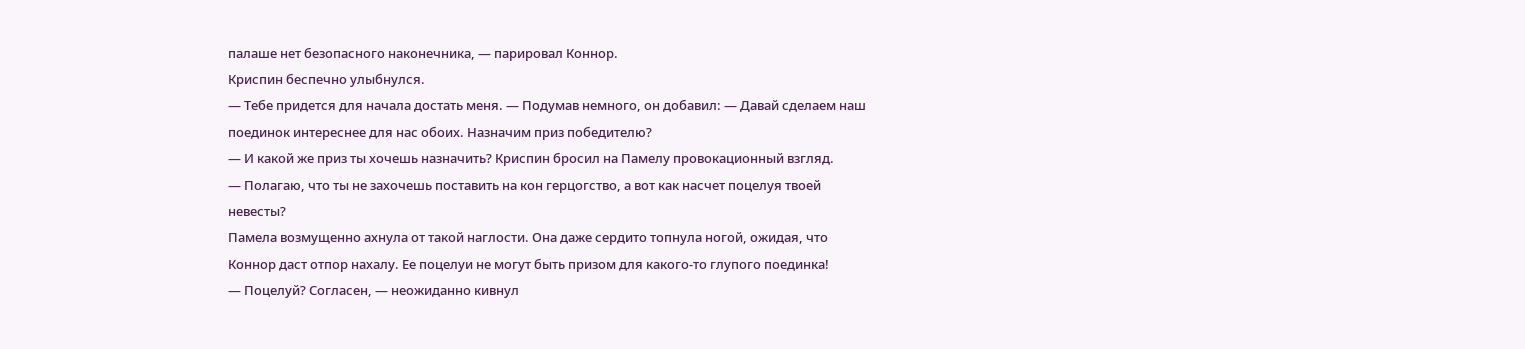палаше нет безопасного наконечника, — парировал Коннор.
Криспин беспечно улыбнулся.
— Тебе придется для начала достать меня. — Подумав немного, он добавил: — Давай сделаем наш поединок интереснее для нас обоих. Назначим приз победителю?
— И какой же приз ты хочешь назначить? Криспин бросил на Памелу провокационный взгляд.
— Полагаю, что ты не захочешь поставить на кон герцогство, а вот как насчет поцелуя твоей невесты?
Памела возмущенно ахнула от такой наглости. Она даже сердито топнула ногой, ожидая, что Коннор даст отпор нахалу. Ее поцелуи не могут быть призом для какого-то глупого поединка!
— Поцелуй? Согласен, — неожиданно кивнул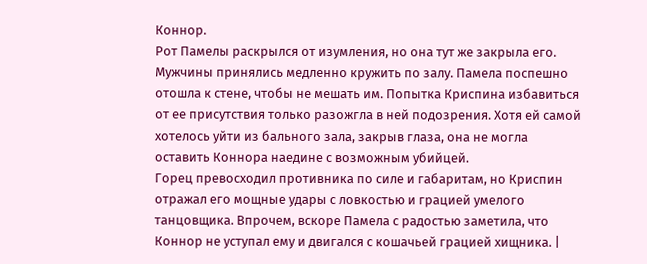Коннор.
Рот Памелы раскрылся от изумления, но она тут же закрыла его.
Мужчины принялись медленно кружить по залу. Памела поспешно отошла к стене, чтобы не мешать им. Попытка Криспина избавиться от ее присутствия только разожгла в ней подозрения. Хотя ей самой хотелось уйти из бального зала, закрыв глаза, она не могла оставить Коннора наедине с возможным убийцей.
Горец превосходил противника по силе и габаритам, но Криспин отражал его мощные удары с ловкостью и грацией умелого танцовщика. Впрочем, вскоре Памела с радостью заметила, что Коннор не уступал ему и двигался с кошачьей грацией хищника. |